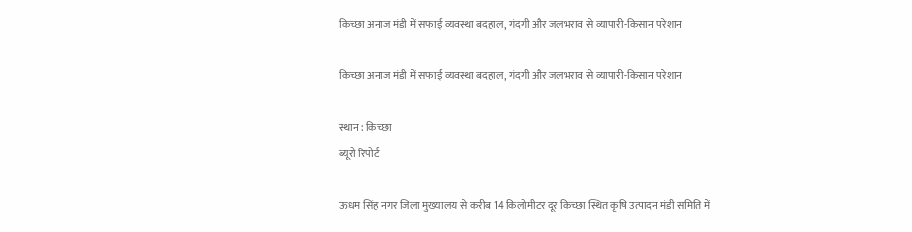किच्छा अनाज मंडी में सफाई व्यवस्था बदहाल, गंदगी और जलभराव से व्यापारी-किसान परेशान

किच्छा अनाज मंडी में सफाई व्यवस्था बदहाल, गंदगी और जलभराव से व्यापारी-किसान परेशान

स्थान : किच्छा
ब्यूरो रिपोर्ट

ऊधम सिंह नगर जिला मुख्यालय से करीब 14 किलोमीटर दूर किच्छा स्थित कृषि उत्पादन मंडी समिति में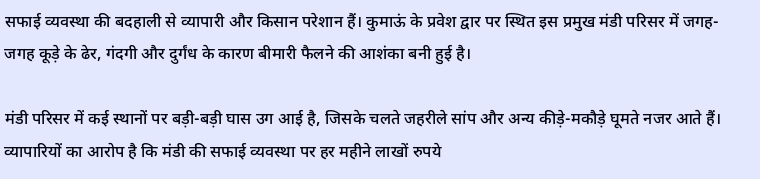सफाई व्यवस्था की बदहाली से व्यापारी और किसान परेशान हैं। कुमाऊं के प्रवेश द्वार पर स्थित इस प्रमुख मंडी परिसर में जगह-जगह कूड़े के ढेर, गंदगी और दुर्गंध के कारण बीमारी फैलने की आशंका बनी हुई है।

मंडी परिसर में कई स्थानों पर बड़ी-बड़ी घास उग आई है, जिसके चलते जहरीले सांप और अन्य कीड़े-मकौड़े घूमते नजर आते हैं। व्यापारियों का आरोप है कि मंडी की सफाई व्यवस्था पर हर महीने लाखों रुपये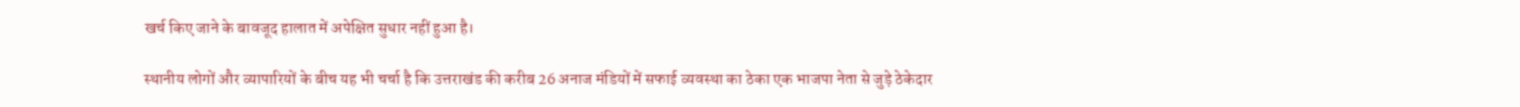खर्च किए जाने के बावजूद हालात में अपेक्षित सुधार नहीं हुआ है।

स्थानीय लोगों और व्यापारियों के बीच यह भी चर्चा है कि उत्तराखंड की करीब 26 अनाज मंडियों में सफाई व्यवस्था का ठेका एक भाजपा नेता से जुड़े ठेकेदार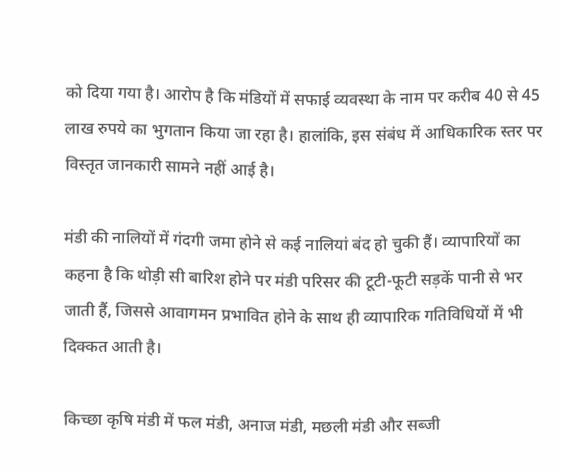को दिया गया है। आरोप है कि मंडियों में सफाई व्यवस्था के नाम पर करीब 40 से 45 लाख रुपये का भुगतान किया जा रहा है। हालांकि, इस संबंध में आधिकारिक स्तर पर विस्तृत जानकारी सामने नहीं आई है।

मंडी की नालियों में गंदगी जमा होने से कई नालियां बंद हो चुकी हैं। व्यापारियों का कहना है कि थोड़ी सी बारिश होने पर मंडी परिसर की टूटी-फूटी सड़कें पानी से भर जाती हैं, जिससे आवागमन प्रभावित होने के साथ ही व्यापारिक गतिविधियों में भी दिक्कत आती है।

किच्छा कृषि मंडी में फल मंडी, अनाज मंडी, मछली मंडी और सब्जी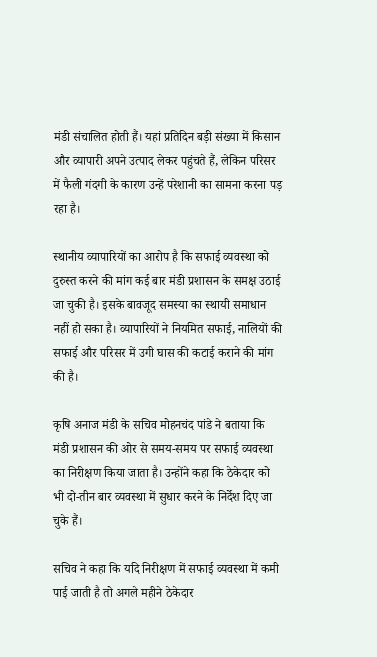मंडी संचालित होती हैं। यहां प्रतिदिन बड़ी संख्या में किसान और व्यापारी अपने उत्पाद लेकर पहुंचते हैं, लेकिन परिसर में फैली गंदगी के कारण उन्हें परेशानी का सामना करना पड़ रहा है।

स्थानीय व्यापारियों का आरोप है कि सफाई व्यवस्था को दुरुस्त करने की मांग कई बार मंडी प्रशासन के समक्ष उठाई जा चुकी है। इसके बावजूद समस्या का स्थायी समाधान नहीं हो सका है। व्यापारियों ने नियमित सफाई, नालियों की सफाई और परिसर में उगी घास की कटाई कराने की मांग की है।

कृषि अनाज मंडी के सचिव मोहनचंद पांडे ने बताया कि मंडी प्रशासन की ओर से समय-समय पर सफाई व्यवस्था का निरीक्षण किया जाता है। उन्होंने कहा कि ठेकेदार को भी दो-तीन बार व्यवस्था में सुधार करने के निर्देश दिए जा चुके हैं।

सचिव ने कहा कि यदि निरीक्षण में सफाई व्यवस्था में कमी पाई जाती है तो अगले महीने ठेकेदार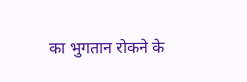का भुगतान रोकने के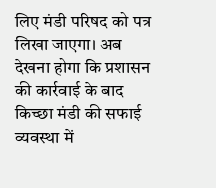लिए मंडी परिषद को पत्र लिखा जाएगा। अब देखना होगा कि प्रशासन की कार्रवाई के बाद किच्छा मंडी की सफाई व्यवस्था में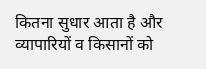कितना सुधार आता है और व्यापारियों व किसानों को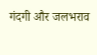गंदगी और जलभराव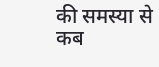की समस्या से कब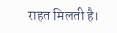राहत मिलती है।